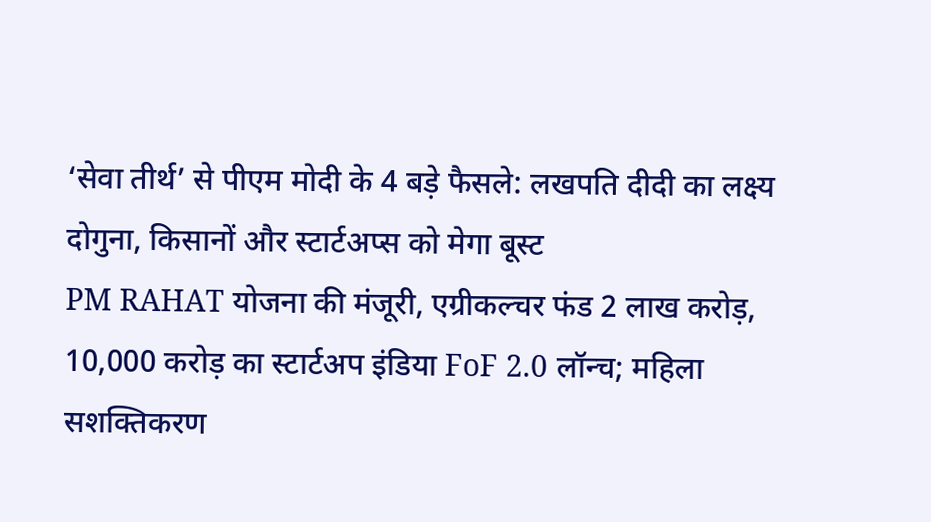‘सेवा तीर्थ’ से पीएम मोदी के 4 बड़े फैसले: लखपति दीदी का लक्ष्य दोगुना, किसानों और स्टार्टअप्स को मेगा बूस्ट
PM RAHAT योजना की मंजूरी, एग्रीकल्चर फंड 2 लाख करोड़, 10,000 करोड़ का स्टार्टअप इंडिया FoF 2.0 लॉन्च; महिला सशक्तिकरण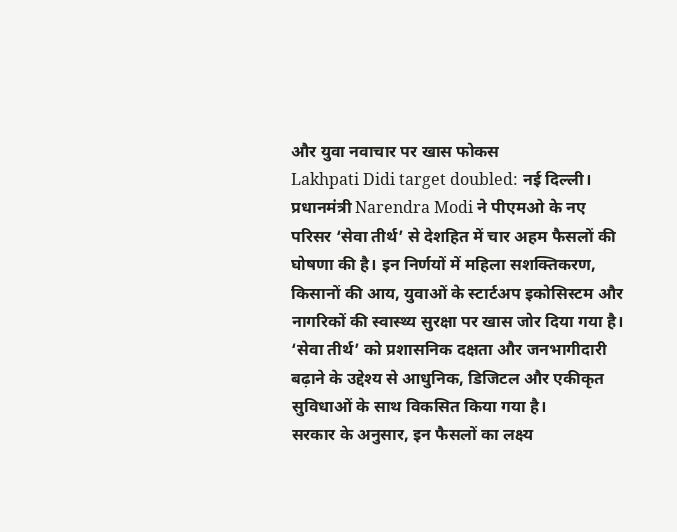और युवा नवाचार पर खास फोकस
Lakhpati Didi target doubled: नई दिल्ली। प्रधानमंत्री Narendra Modi ने पीएमओ के नए परिसर ‘सेवा तीर्थ’ से देशहित में चार अहम फैसलों की घोषणा की है। इन निर्णयों में महिला सशक्तिकरण, किसानों की आय, युवाओं के स्टार्टअप इकोसिस्टम और नागरिकों की स्वास्थ्य सुरक्षा पर खास जोर दिया गया है। ‘सेवा तीर्थ’ को प्रशासनिक दक्षता और जनभागीदारी बढ़ाने के उद्देश्य से आधुनिक, डिजिटल और एकीकृत सुविधाओं के साथ विकसित किया गया है।
सरकार के अनुसार, इन फैसलों का लक्ष्य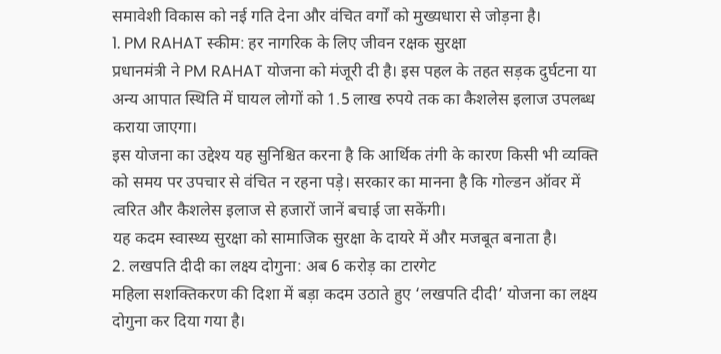समावेशी विकास को नई गति देना और वंचित वर्गों को मुख्यधारा से जोड़ना है।
1. PM RAHAT स्कीम: हर नागरिक के लिए जीवन रक्षक सुरक्षा
प्रधानमंत्री ने PM RAHAT योजना को मंजूरी दी है। इस पहल के तहत सड़क दुर्घटना या अन्य आपात स्थिति में घायल लोगों को 1.5 लाख रुपये तक का कैशलेस इलाज उपलब्ध कराया जाएगा।
इस योजना का उद्देश्य यह सुनिश्चित करना है कि आर्थिक तंगी के कारण किसी भी व्यक्ति को समय पर उपचार से वंचित न रहना पड़े। सरकार का मानना है कि गोल्डन ऑवर में त्वरित और कैशलेस इलाज से हजारों जानें बचाई जा सकेंगी।
यह कदम स्वास्थ्य सुरक्षा को सामाजिक सुरक्षा के दायरे में और मजबूत बनाता है।
2. लखपति दीदी का लक्ष्य दोगुना: अब 6 करोड़ का टारगेट
महिला सशक्तिकरण की दिशा में बड़ा कदम उठाते हुए ‘लखपति दीदी’ योजना का लक्ष्य दोगुना कर दिया गया है।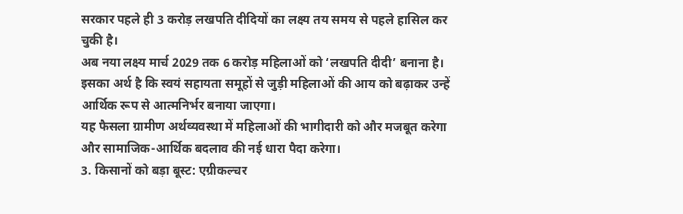सरकार पहले ही 3 करोड़ लखपति दीदियों का लक्ष्य तय समय से पहले हासिल कर चुकी है।
अब नया लक्ष्य मार्च 2029 तक 6 करोड़ महिलाओं को ‘लखपति दीदी’ बनाना है। इसका अर्थ है कि स्वयं सहायता समूहों से जुड़ी महिलाओं की आय को बढ़ाकर उन्हें आर्थिक रूप से आत्मनिर्भर बनाया जाएगा।
यह फैसला ग्रामीण अर्थव्यवस्था में महिलाओं की भागीदारी को और मजबूत करेगा और सामाजिक-आर्थिक बदलाव की नई धारा पैदा करेगा।
3. किसानों को बड़ा बूस्ट: एग्रीकल्चर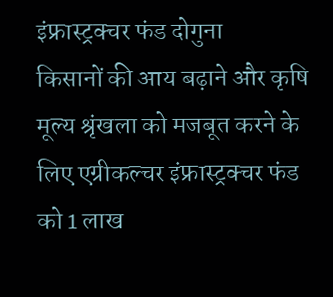इंफ्रास्ट्रक्चर फंड दोगुना
किसानों की आय बढ़ाने और कृषि मूल्य श्रृंखला को मजबूत करने के लिए एग्रीकल्चर इंफ्रास्ट्रक्चर फंड को 1 लाख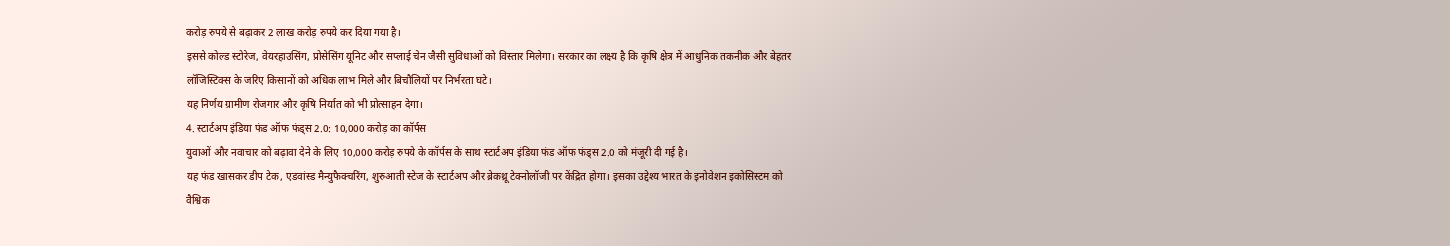करोड़ रुपये से बढ़ाकर 2 लाख करोड़ रुपये कर दिया गया है।
इससे कोल्ड स्टोरेज, वेयरहाउसिंग, प्रोसेसिंग यूनिट और सप्लाई चेन जैसी सुविधाओं को विस्तार मिलेगा। सरकार का लक्ष्य है कि कृषि क्षेत्र में आधुनिक तकनीक और बेहतर लॉजिस्टिक्स के जरिए किसानों को अधिक लाभ मिले और बिचौलियों पर निर्भरता घटे।
यह निर्णय ग्रामीण रोजगार और कृषि निर्यात को भी प्रोत्साहन देगा।
4. स्टार्टअप इंडिया फंड ऑफ फंड्स 2.0: 10,000 करोड़ का कॉर्पस
युवाओं और नवाचार को बढ़ावा देने के लिए 10,000 करोड़ रुपये के कॉर्पस के साथ स्टार्टअप इंडिया फंड ऑफ फंड्स 2.0 को मंजूरी दी गई है।
यह फंड खासकर डीप टेक, एडवांस्ड मैन्युफैक्चरिंग, शुरुआती स्टेज के स्टार्टअप और ब्रेकथ्रू टेक्नोलॉजी पर केंद्रित होगा। इसका उद्देश्य भारत के इनोवेशन इकोसिस्टम को वैश्विक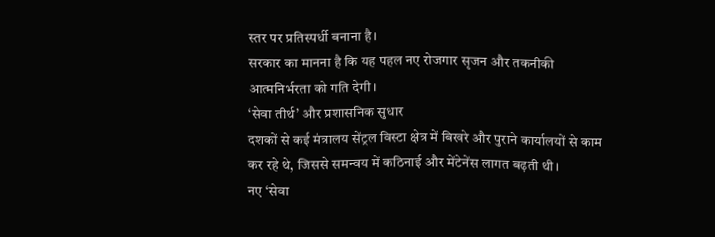स्तर पर प्रतिस्पर्धी बनाना है।
सरकार का मानना है कि यह पहल नए रोजगार सृजन और तकनीकी आत्मनिर्भरता को गति देगी।
‘सेवा तीर्थ’ और प्रशासनिक सुधार
दशकों से कई मंत्रालय सेंट्रल विस्टा क्षेत्र में बिखरे और पुराने कार्यालयों से काम कर रहे थे, जिससे समन्वय में कठिनाई और मेंटेनेंस लागत बढ़ती थी।
नए ‘सेवा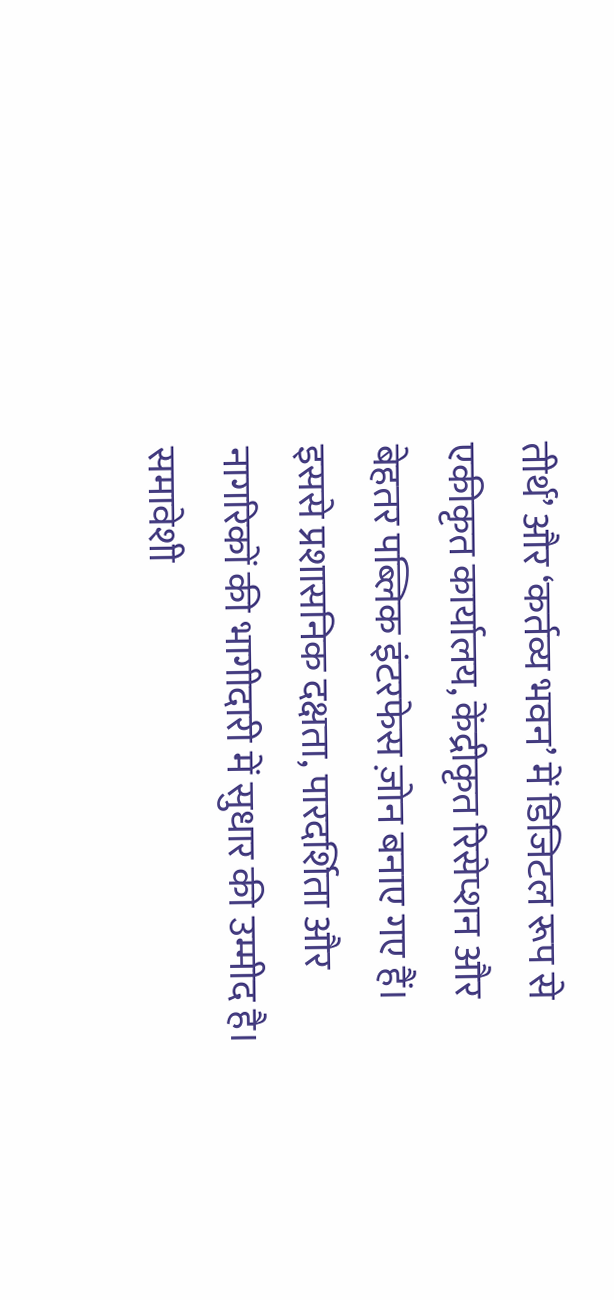तीर्थ’ और ‘कर्तव्य भवन’ में डिजिटल रूप से एकीकृत कार्यालय, केंद्रीकृत रिसेप्शन और बेहतर पब्लिक इंटरफेस ज़ोन बनाए गए हैं। इससे प्रशासनिक दक्षता, पारदर्शिता और नागरिकों की भागीदारी में सुधार की उम्मीद है।
समावेशी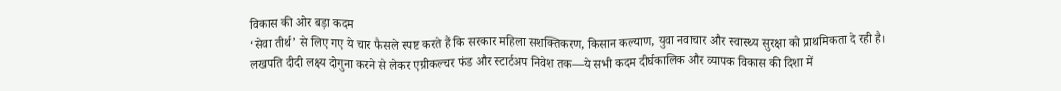विकास की ओर बड़ा कदम
‘सेवा तीर्थ’ से लिए गए ये चार फैसले स्पष्ट करते हैं कि सरकार महिला सशक्तिकरण, किसान कल्याण, युवा नवाचार और स्वास्थ्य सुरक्षा को प्राथमिकता दे रही है।
लखपति दीदी लक्ष्य दोगुना करने से लेकर एग्रीकल्चर फंड और स्टार्टअप निवेश तक—ये सभी कदम दीर्घकालिक और व्यापक विकास की दिशा में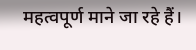महत्वपूर्ण माने जा रहे हैं।